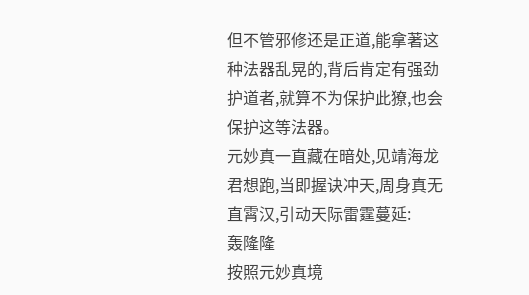但不管邪修还是正道,能拿著这种法器乱晃的,背后肯定有强劲护道者,就算不为保护此獠,也会保护这等法器。
元妙真一直藏在暗处,见靖海龙君想跑,当即握诀冲天,周身真无直霄汉,引动天际雷霆蔓延:
轰隆隆
按照元妙真境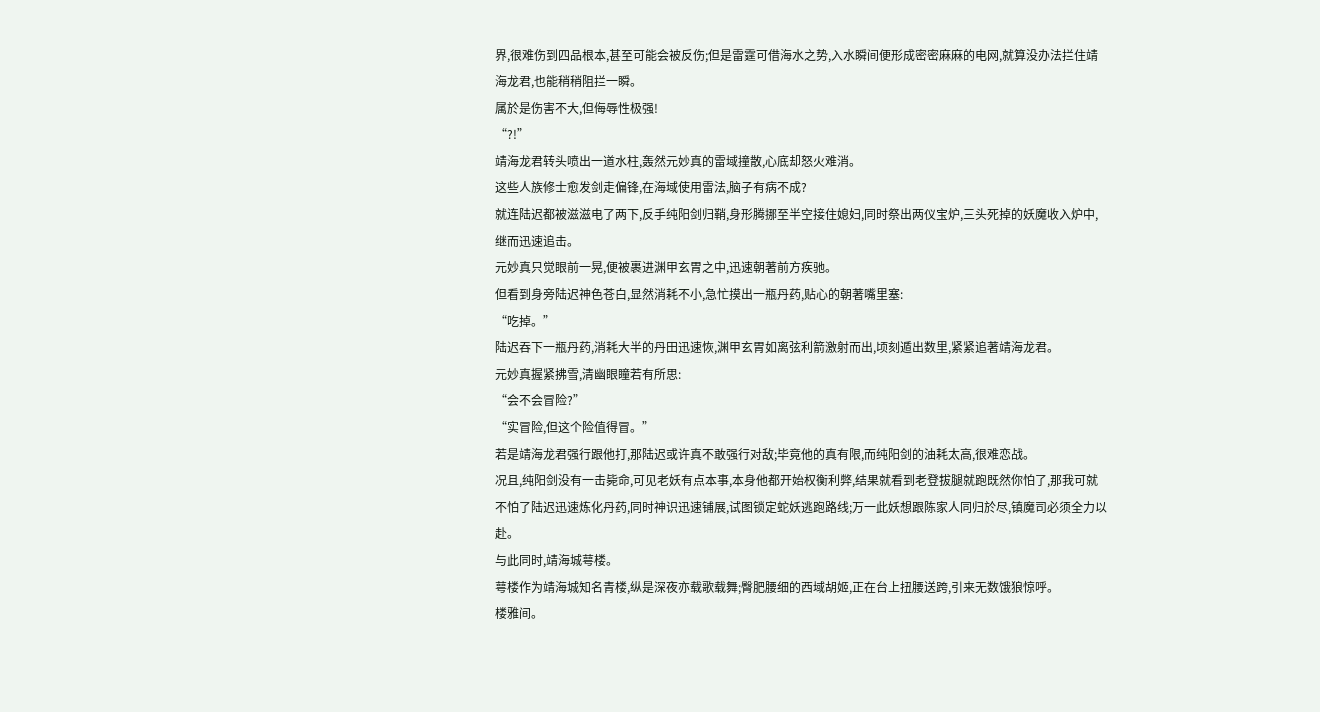界,很难伤到四品根本,甚至可能会被反伤;但是雷霆可借海水之势,入水瞬间便形成密密麻麻的电网,就算没办法拦住靖海龙君,也能稍稍阻拦一瞬。
属於是伤害不大,但侮辱性极强!
“?!”
靖海龙君转头喷出一道水柱,轰然元妙真的雷域撞散,心底却怒火难消。
这些人族修士愈发剑走偏锋,在海域使用雷法,脑子有病不成?
就连陆迟都被滋滋电了两下,反手纯阳剑归鞘,身形腾挪至半空接住媳妇,同时祭出两仪宝炉,三头死掉的妖魔收入炉中,继而迅速追击。
元妙真只觉眼前一晃,便被裹进渊甲玄胃之中,迅速朝著前方疾驰。
但看到身旁陆迟神色苍白,显然消耗不小,急忙摸出一瓶丹药,贴心的朝著嘴里塞:
“吃掉。”
陆迟吞下一瓶丹药,消耗大半的丹田迅速恢,渊甲玄胃如离弦利箭激射而出,顷刻遁出数里,紧紧追著靖海龙君。
元妙真握紧拂雪,清幽眼瞳若有所思:
“会不会冒险?”
“实冒险,但这个险值得冒。”
若是靖海龙君强行跟他打,那陆迟或许真不敢强行对敌;毕竟他的真有限,而纯阳剑的油耗太高,很难恋战。
况且,纯阳剑没有一击毙命,可见老妖有点本事,本身他都开始权衡利弊,结果就看到老登拔腿就跑既然你怕了,那我可就不怕了陆迟迅速炼化丹药,同时神识迅速铺展,试图锁定蛇妖逃跑路线;万一此妖想跟陈家人同归於尽,镇魔司必须全力以赴。
与此同时,靖海城萼楼。
萼楼作为靖海城知名青楼,纵是深夜亦载歌载舞;臀肥腰细的西域胡姬,正在台上扭腰送跨,引来无数饿狼惊呼。
楼雅间。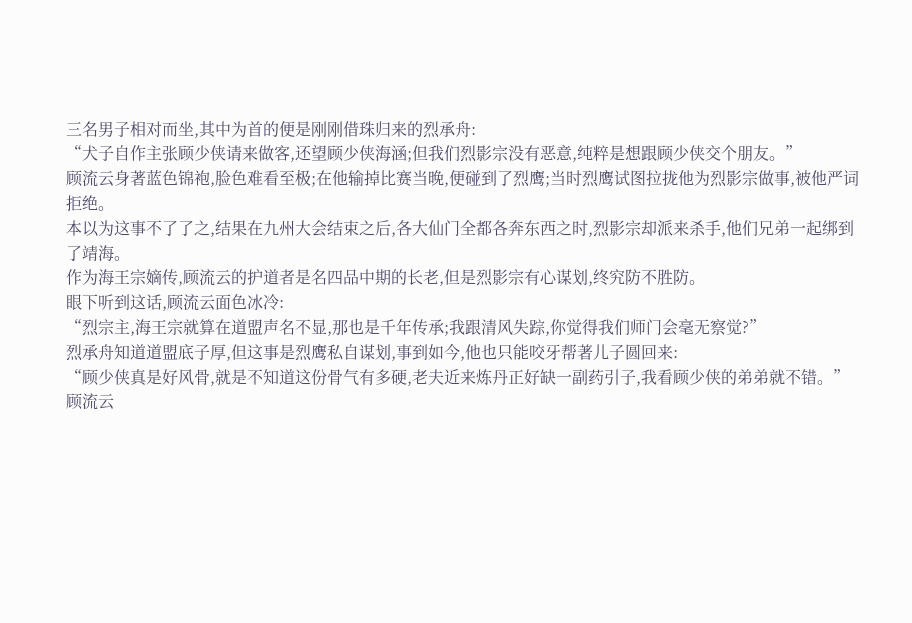三名男子相对而坐,其中为首的便是刚刚借珠归来的烈承舟:
“犬子自作主张顾少侠请来做客,还望顾少侠海涵;但我们烈影宗没有恶意,纯粹是想跟顾少侠交个朋友。”
顾流云身著蓝色锦袍,脸色难看至极;在他输掉比赛当晚,便碰到了烈鹰;当时烈鹰试图拉拢他为烈影宗做事,被他严词拒绝。
本以为这事不了了之,结果在九州大会结束之后,各大仙门全都各奔东西之时,烈影宗却派来杀手,他们兄弟一起绑到了靖海。
作为海王宗嫡传,顾流云的护道者是名四品中期的长老,但是烈影宗有心谋划,终究防不胜防。
眼下听到这话,顾流云面色冰冷:
“烈宗主,海王宗就算在道盟声名不显,那也是千年传承;我跟清风失踪,你觉得我们师门会毫无察觉?”
烈承舟知道道盟底子厚,但这事是烈鹰私自谋划,事到如今,他也只能咬牙帮著儿子圆回来:
“顾少侠真是好风骨,就是不知道这份骨气有多硬,老夫近来炼丹正好缺一副药引子,我看顾少侠的弟弟就不错。”
顾流云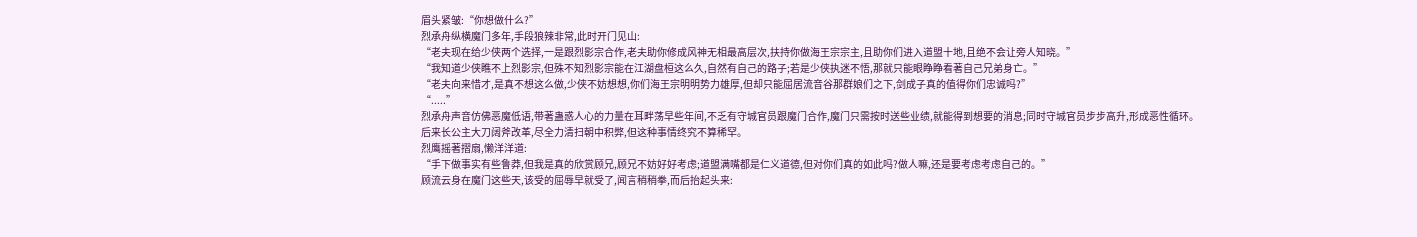眉头紧皱:“你想做什么?”
烈承舟纵横魔门多年,手段狼辣非常,此时开门见山:
“老夫现在给少侠两个选择,一是跟烈影宗合作,老夫助你修成风神无相最高层次,扶持你做海王宗宗主,且助你们进入道盟十地,且绝不会让旁人知晓。”
“我知道少侠瞧不上烈影宗,但殊不知烈影宗能在江湖盘桓这么久,自然有自己的路子;若是少侠执迷不悟,那就只能眼睁睁看著自己兄弟身亡。”
“老夫向来惜才,是真不想这么做,少侠不妨想想,你们海王宗明明势力雄厚,但却只能屈居流音谷那群娘们之下,剑成子真的值得你们忠诚吗?”
“.....”
烈承舟声音仿佛恶魔低语,带著蛊惑人心的力量在耳畔荡早些年间,不乏有守城官员跟魔门合作,魔门只需按时送些业绩,就能得到想要的消息;同时守城官员步步高升,形成恶性循环。
后来长公主大刀阔斧改革,尽全力清扫朝中积弊,但这种事情终究不算稀罕。
烈鹰摇著摺扇,懒洋洋道:
“手下做事实有些鲁莽,但我是真的欣赏顾兄,顾兄不妨好好考虑;道盟满嘴都是仁义道德,但对你们真的如此吗?做人嘛,还是要考虑考虑自己的。”
顾流云身在魔门这些天,该受的屈辱早就受了,闻言稍稍拳,而后抬起头来: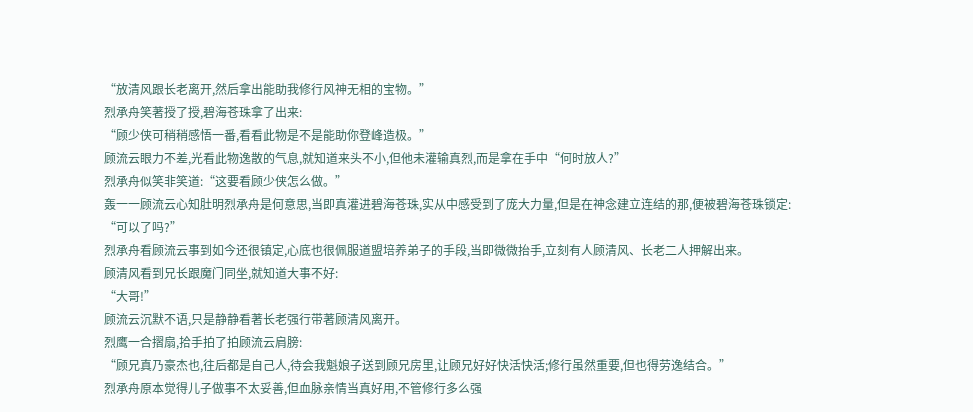“放清风跟长老离开,然后拿出能助我修行风神无相的宝物。”
烈承舟笑著授了授,碧海苍珠拿了出来:
“顾少侠可稍稍感悟一番,看看此物是不是能助你登峰造极。”
顾流云眼力不差,光看此物逸散的气息,就知道来头不小,但他未灌输真烈,而是拿在手中“何时放人?”
烈承舟似笑非笑道:“这要看顾少侠怎么做。”
轰一一顾流云心知肚明烈承舟是何意思,当即真灌进碧海苍珠,实从中感受到了庞大力量,但是在神念建立连结的那,便被碧海苍珠锁定:
“可以了吗?”
烈承舟看顾流云事到如今还很镇定,心底也很佩服道盟培养弟子的手段,当即微微抬手,立刻有人顾清风、长老二人押解出来。
顾清风看到兄长跟魔门同坐,就知道大事不好:
“大哥!”
顾流云沉默不语,只是静静看著长老强行带著顾清风离开。
烈鹰一合摺扇,拾手拍了拍顾流云肩膀:
“顾兄真乃豪杰也,往后都是自己人,待会我魁娘子送到顾兄房里,让顾兄好好快活快活;修行虽然重要,但也得劳逸结合。”
烈承舟原本觉得儿子做事不太妥善,但血脉亲情当真好用,不管修行多么强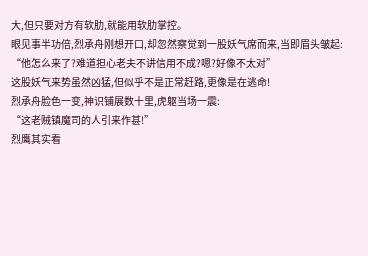大,但只要对方有软肋,就能用软肋掌控。
眼见事半功倍,烈承舟刚想开口,却忽然察觉到一股妖气席而来,当即眉头皱起:
“他怎么来了?难道担心老夫不讲信用不成?嗯?好像不太对”
这股妖气来势虽然凶猛,但似乎不是正常赶路,更像是在逃命!
烈承舟脸色一变,神识铺展数十里,虎躯当场一震:
“这老贼镇魔司的人引来作甚!”
烈鹰其实看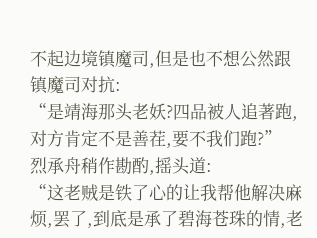不起边境镇魔司,但是也不想公然跟镇魔司对抗:
“是靖海那头老妖?四品被人追著跑,对方肯定不是善茬,要不我们跑?”
烈承舟稍作勘酌,摇头道:
“这老贼是铁了心的让我帮他解决麻烦,罢了,到底是承了碧海苍珠的情,老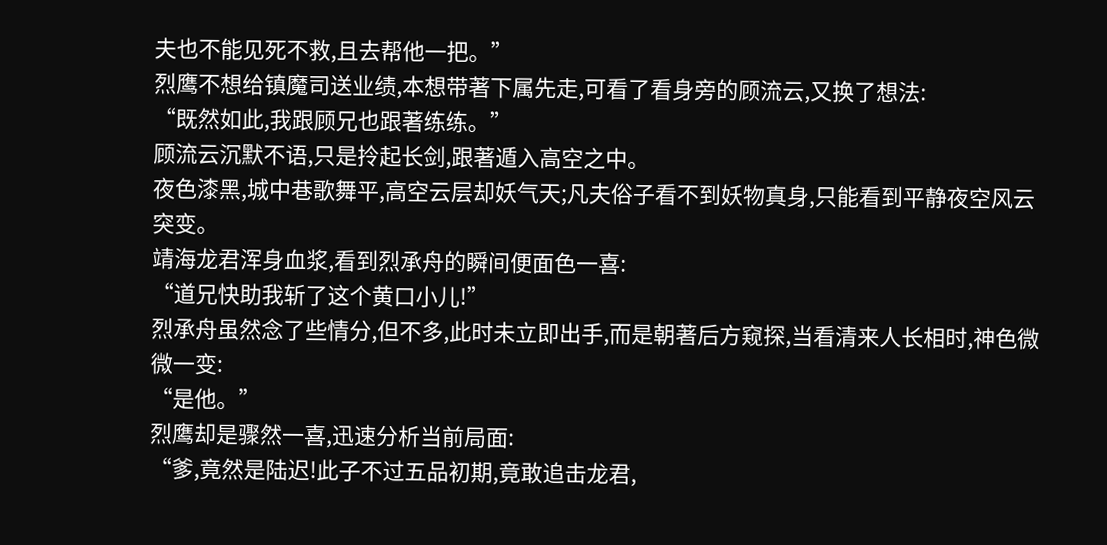夫也不能见死不救,且去帮他一把。”
烈鹰不想给镇魔司送业绩,本想带著下属先走,可看了看身旁的顾流云,又换了想法:
“既然如此,我跟顾兄也跟著练练。”
顾流云沉默不语,只是拎起长剑,跟著遁入高空之中。
夜色漆黑,城中巷歌舞平,高空云层却妖气天;凡夫俗子看不到妖物真身,只能看到平静夜空风云突变。
靖海龙君浑身血浆,看到烈承舟的瞬间便面色一喜:
“道兄快助我斩了这个黄口小儿!”
烈承舟虽然念了些情分,但不多,此时未立即出手,而是朝著后方窥探,当看清来人长相时,神色微微一变:
“是他。”
烈鹰却是骤然一喜,迅速分析当前局面:
“爹,竟然是陆迟!此子不过五品初期,竟敢追击龙君,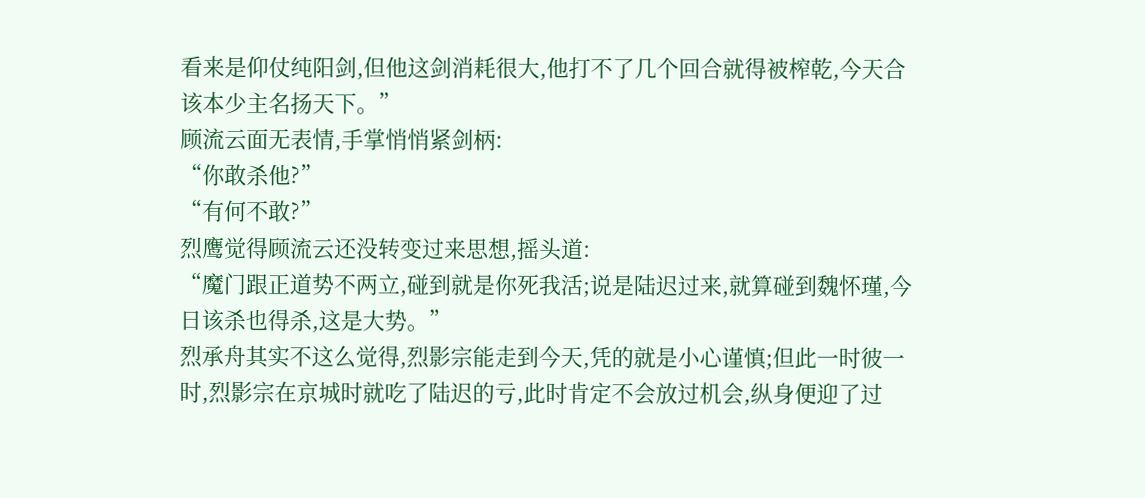看来是仰仗纯阳剑,但他这剑消耗很大,他打不了几个回合就得被榨乾,今天合该本少主名扬天下。”
顾流云面无表情,手掌悄悄紧剑柄:
“你敢杀他?”
“有何不敢?”
烈鹰觉得顾流云还没转变过来思想,摇头道:
“魔门跟正道势不两立,碰到就是你死我活;说是陆迟过来,就算碰到魏怀瑾,今日该杀也得杀,这是大势。”
烈承舟其实不这么觉得,烈影宗能走到今天,凭的就是小心谨慎;但此一时彼一时,烈影宗在京城时就吃了陆迟的亏,此时肯定不会放过机会,纵身便迎了过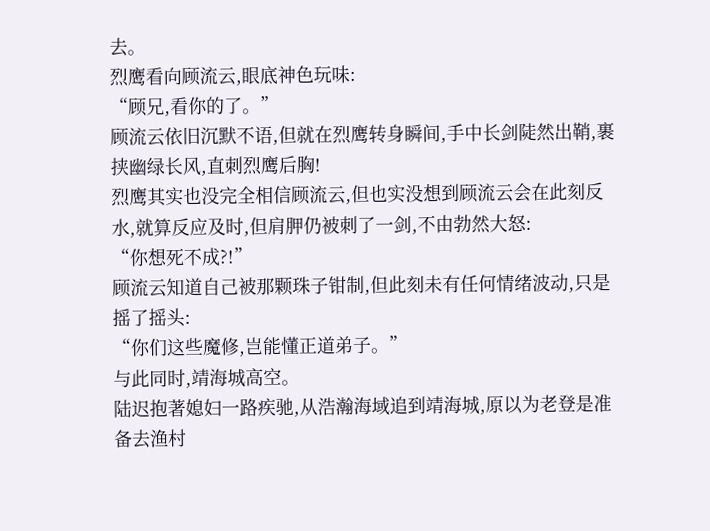去。
烈鹰看向顾流云,眼底神色玩味:
“顾兄,看你的了。”
顾流云依旧沉默不语,但就在烈鹰转身瞬间,手中长剑陡然出鞘,裹挟幽绿长风,直刺烈鹰后胸!
烈鹰其实也没完全相信顾流云,但也实没想到顾流云会在此刻反水,就算反应及时,但肩胛仍被刺了一剑,不由勃然大怒:
“你想死不成?!”
顾流云知道自己被那颗珠子钳制,但此刻未有任何情绪波动,只是摇了摇头:
“你们这些魔修,岂能懂正道弟子。”
与此同时,靖海城高空。
陆迟抱著媳妇一路疾驰,从浩瀚海域追到靖海城,原以为老登是准备去渔村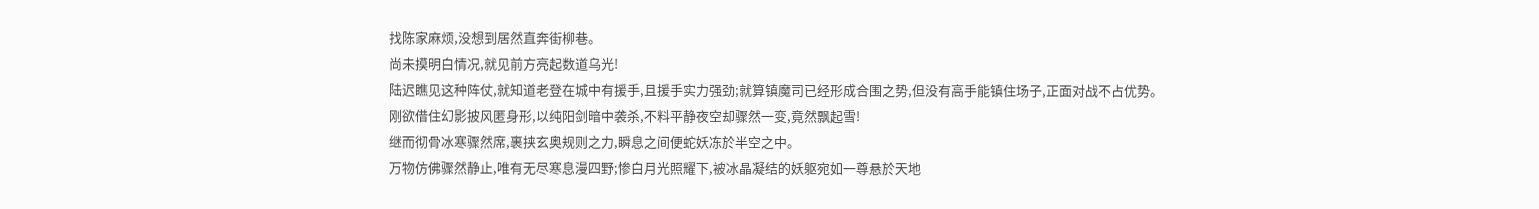找陈家麻烦,没想到居然直奔街柳巷。
尚未摸明白情况,就见前方亮起数道乌光!
陆迟瞧见这种阵仗,就知道老登在城中有援手,且援手实力强劲;就算镇魔司已经形成合围之势,但没有高手能镇住场子,正面对战不占优势。
刚欲借住幻影披风匿身形,以纯阳剑暗中袭杀,不料平静夜空却骤然一变,竟然飘起雪!
继而彻骨冰寒骤然席,裹挟玄奥规则之力,瞬息之间便蛇妖冻於半空之中。
万物仿佛骤然静止,唯有无尽寒息漫四野;惨白月光照耀下,被冰晶凝结的妖躯宛如一尊悬於天地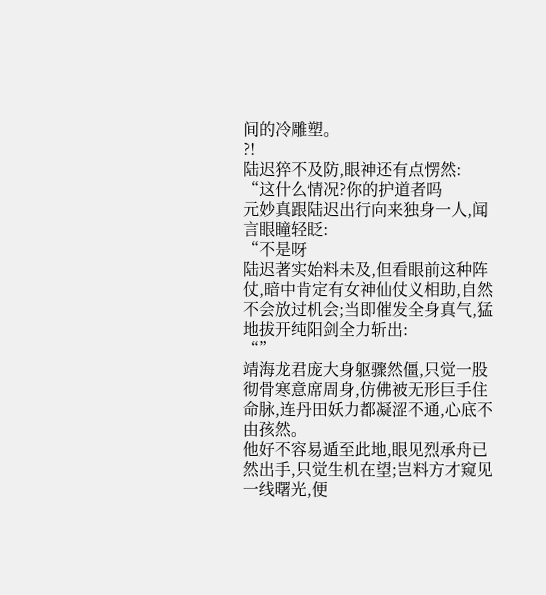间的冷雕塑。
?!
陆迟猝不及防,眼神还有点愣然:
“这什么情况?你的护道者吗
元妙真跟陆迟出行向来独身一人,闻言眼瞳轻眨:
“不是呀
陆迟著实始料未及,但看眼前这种阵仗,暗中肯定有女神仙仗义相助,自然不会放过机会;当即催发全身真气,猛地拔开纯阳剑全力斩出:
“”
靖海龙君庞大身躯骤然僵,只觉一股彻骨寒意席周身,仿佛被无形巨手住命脉,连丹田妖力都凝涩不通,心底不由孩然。
他好不容易遁至此地,眼见烈承舟已然出手,只觉生机在望;岂料方才窥见一线曙光,便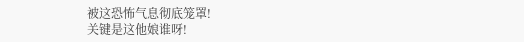被这恐怖气息彻底笼罩!
关键是这他娘谁呀!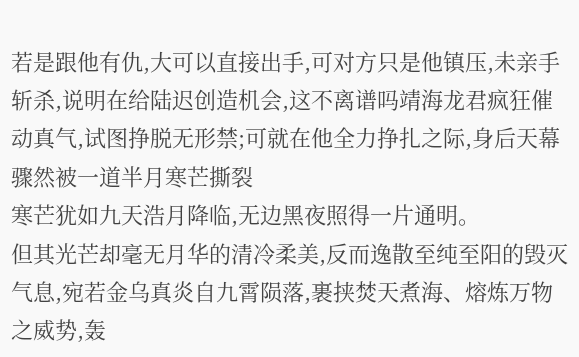若是跟他有仇,大可以直接出手,可对方只是他镇压,未亲手斩杀,说明在给陆迟创造机会,这不离谱吗靖海龙君疯狂催动真气,试图挣脱无形禁;可就在他全力挣扎之际,身后天幕骤然被一道半月寒芒撕裂
寒芒犹如九天浩月降临,无边黑夜照得一片通明。
但其光芒却毫无月华的清冷柔美,反而逸散至纯至阳的毁灭气息,宛若金乌真炎自九霄陨落,裹挟焚天煮海、熔炼万物之威势,轰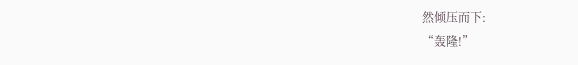然倾压而下:
“轰隆!”